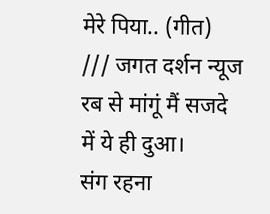मेरे पिया.. (गीत)
/// जगत दर्शन न्यूज
रब से मांगूं मैं सजदे में ये ही दुआ।
संग रहना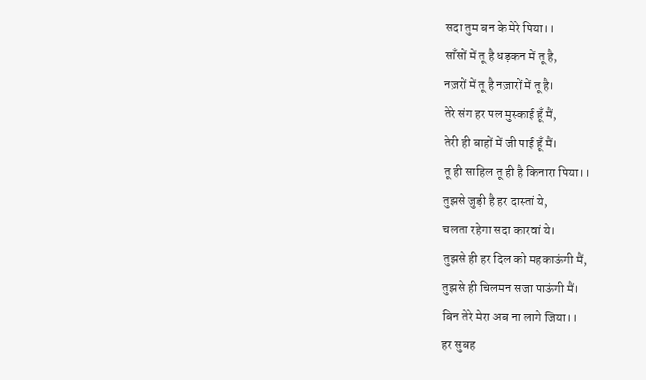सदा तुम बन के मेरे पिया।।
साँसों में तू है धड़कन में तू है,
नज़रों में तू है नज़ारों में तू है।
तेरे संग हर पल मुस्काई हूँ मैं,
तेरी ही बाहों में जी पाई हूँ मैं।
तू ही साहिल तू ही है किनारा पिया।।
तुझसे जुड़ी है हर दास्तां ये,
चलता रहेगा सदा कारवां ये।
तुझसे ही हर दिल को महकाऊंगी मैं,
तुझसे ही चिलमन सजा पाऊंगी मैं।
बिन तेरे मेरा अब ना लागे जिया।।
हर सुबह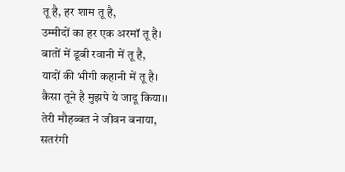तू है, हर शाम तू है,
उम्मीदों का हर एक अरमॉ तू है।
बातों में डूबी रवानी में तू है,
यादों की भीगी कहानी में तू है।
कैसा तूने है मुझपे ये जादू किया।।
तेरी मौहब्बत ने जीवन बनाया,
सतरंगी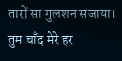तारों सा गुलशन सजाया।
तुम चाँद मेरे हर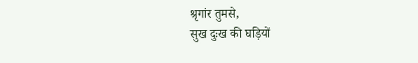श्रृगांर तुमसे,
सुख दुःख की घड़ियों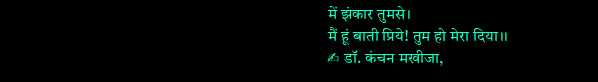में झंकार तुमसे।
मैं हूं बाती प्रिये! तुम हो मेरा दिया।।
✍ डॉ. कंचन मखीजा,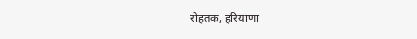रोहतक, हरियाणा